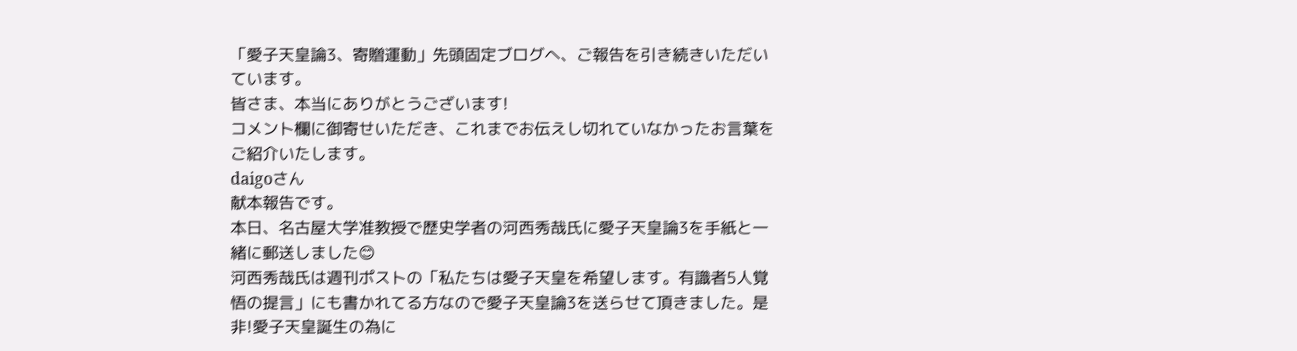「愛子天皇論3、寄贈運動」先頭固定ブログへ、ご報告を引き続きいただいています。
皆さま、本当にありがとうございます!
コメント欄に御寄せいただき、これまでお伝えし切れていなかったお言葉をご紹介いたします。
daigoさん
献本報告です。
本日、名古屋大学准教授で歴史学者の河西秀哉氏に愛子天皇論3を手紙と一緒に郵送しました😊
河西秀哉氏は週刊ポストの「私たちは愛子天皇を希望します。有識者5人覚悟の提言」にも書かれてる方なので愛子天皇論3を送らせて頂きました。是非!愛子天皇誕生の為に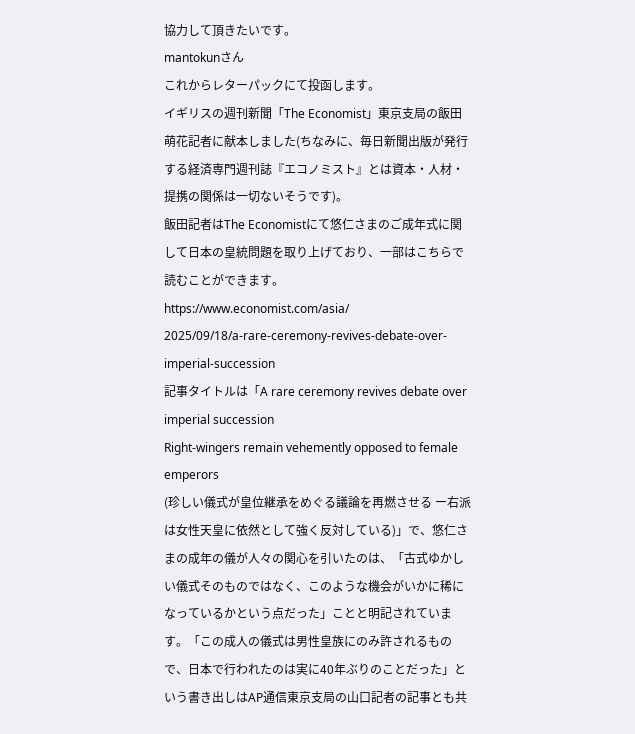協力して頂きたいです。
mantokunさん
これからレターパックにて投函します。
イギリスの週刊新聞「The Economist」東京支局の飯田萌花記者に献本しました(ちなみに、毎日新聞出版が発行する経済専門週刊誌『エコノミスト』とは資本・人材・提携の関係は一切ないそうです)。
飯田記者はThe Economistにて悠仁さまのご成年式に関して日本の皇統問題を取り上げており、一部はこちらで読むことができます。
https://www.economist.com/asia/
2025/09/18/a-rare-ceremony-revives-debate-over-imperial-succession
記事タイトルは「A rare ceremony revives debate over imperial succession
Right-wingers remain vehemently opposed to female emperors
(珍しい儀式が皇位継承をめぐる議論を再燃させる ー右派は女性天皇に依然として強く反対している)」で、悠仁さまの成年の儀が人々の関心を引いたのは、「古式ゆかしい儀式そのものではなく、このような機会がいかに稀になっているかという点だった」ことと明記されています。「この成人の儀式は男性皇族にのみ許されるもので、日本で行われたのは実に40年ぶりのことだった」という書き出しはAP通信東京支局の山口記者の記事とも共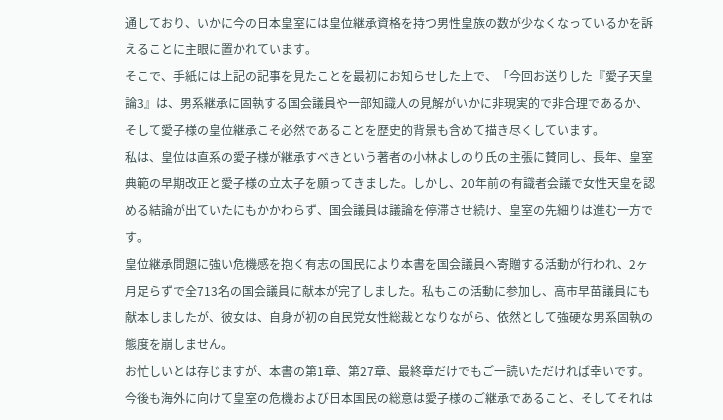通しており、いかに今の日本皇室には皇位継承資格を持つ男性皇族の数が少なくなっているかを訴えることに主眼に置かれています。
そこで、手紙には上記の記事を見たことを最初にお知らせした上で、「今回お送りした『愛子天皇論3』は、男系継承に固執する国会議員や一部知識人の見解がいかに非現実的で非合理であるか、そして愛子様の皇位継承こそ必然であることを歴史的背景も含めて描き尽くしています。
私は、皇位は直系の愛子様が継承すべきという著者の小林よしのり氏の主張に賛同し、長年、皇室典範の早期改正と愛子様の立太子を願ってきました。しかし、20年前の有識者会議で女性天皇を認める結論が出ていたにもかかわらず、国会議員は議論を停滞させ続け、皇室の先細りは進む一方です。
皇位継承問題に強い危機感を抱く有志の国民により本書を国会議員へ寄贈する活動が行われ、2ヶ月足らずで全713名の国会議員に献本が完了しました。私もこの活動に参加し、高市早苗議員にも献本しましたが、彼女は、自身が初の自民党女性総裁となりながら、依然として強硬な男系固執の態度を崩しません。
お忙しいとは存じますが、本書の第1章、第27章、最終章だけでもご一読いただければ幸いです。
今後も海外に向けて皇室の危機および日本国民の総意は愛子様のご継承であること、そしてそれは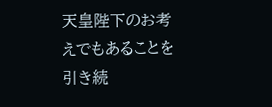天皇陛下のお考えでもあることを引き続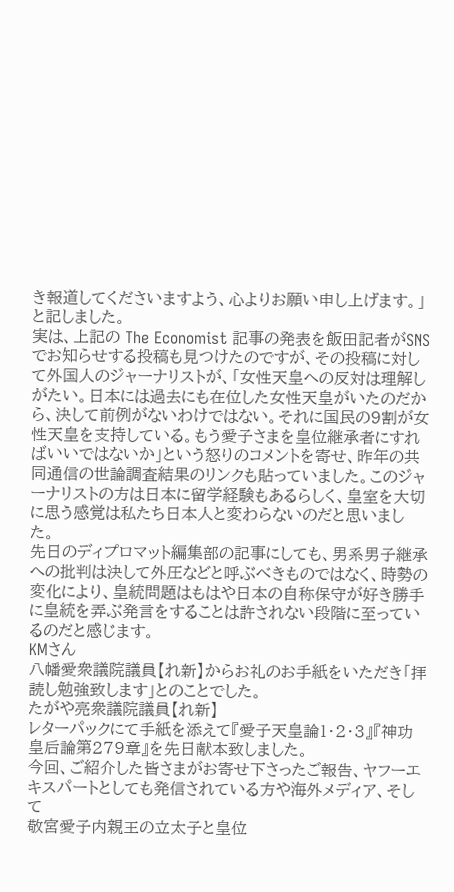き報道してくださいますよう、心よりお願い申し上げます。」と記しました。
実は、上記の The Economist 記事の発表を飯田記者がSNSでお知らせする投稿も見つけたのですが、その投稿に対して外国人のジャーナリストが、「女性天皇への反対は理解しがたい。日本には過去にも在位した女性天皇がいたのだから、決して前例がないわけではない。それに国民の9割が女性天皇を支持している。もう愛子さまを皇位継承者にすればいいではないか」という怒りのコメントを寄せ、昨年の共同通信の世論調査結果のリンクも貼っていました。このジャーナリストの方は日本に留学経験もあるらしく、皇室を大切に思う感覚は私たち日本人と変わらないのだと思いました。
先日のディプロマット編集部の記事にしても、男系男子継承への批判は決して外圧などと呼ぶべきものではなく、時勢の変化により、皇統問題はもはや日本の自称保守が好き勝手に皇統を弄ぶ発言をすることは許されない段階に至っているのだと感じます。
KMさん
八幡愛衆議院議員【れ新】からお礼のお手紙をいただき「拝読し勉強致します」とのことでした。
たがや亮衆議院議員【れ新】
レターパックにて手紙を添えて『愛子天皇論1・2・3』『神功皇后論第279章』を先日献本致しました。
今回、ご紹介した皆さまがお寄せ下さったご報告、ヤフーエキスパートとしても発信されている方や海外メディア、そして
敬宮愛子内親王の立太子と皇位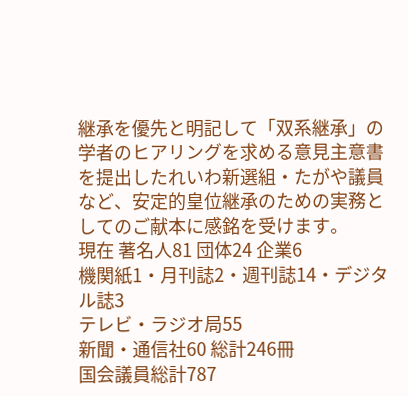継承を優先と明記して「双系継承」の学者のヒアリングを求める意見主意書を提出したれいわ新選組・たがや議員など、安定的皇位継承のための実務としてのご献本に感銘を受けます。
現在 著名人81 団体24 企業6
機関紙1・月刊誌2・週刊誌14・デジタル誌3
テレビ・ラジオ局55
新聞・通信社60 総計246冊
国会議員総計787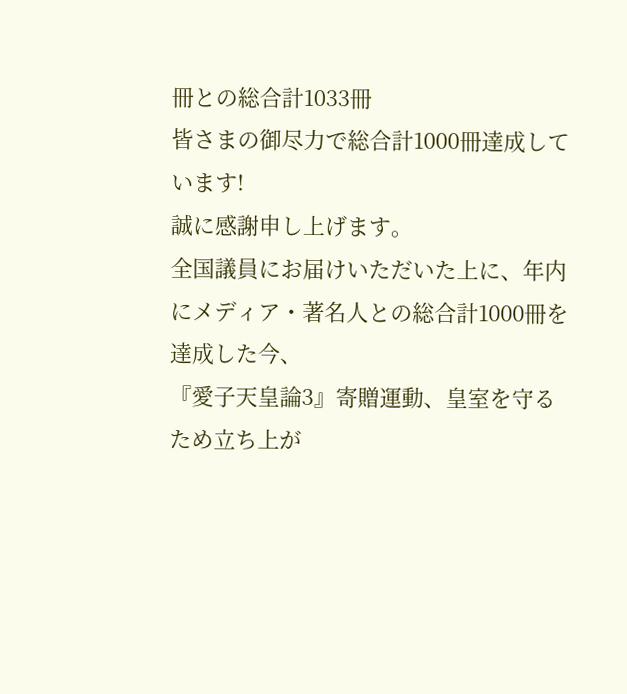冊との総合計1033冊
皆さまの御尽力で総合計1000冊達成しています!
誠に感謝申し上げます。
全国議員にお届けいただいた上に、年内にメディア・著名人との総合計1000冊を達成した今、
『愛子天皇論3』寄贈運動、皇室を守るため立ち上が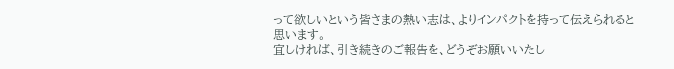って欲しいという皆さまの熱い志は、よりインパクトを持って伝えられると思います。
宜しければ、引き続きのご報告を、どうぞお願いいたし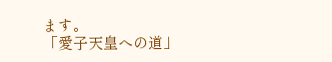ます。
「愛子天皇への道」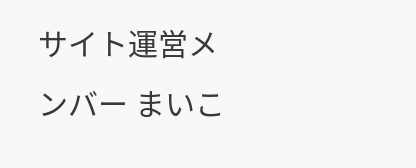サイト運営メンバー まいこ